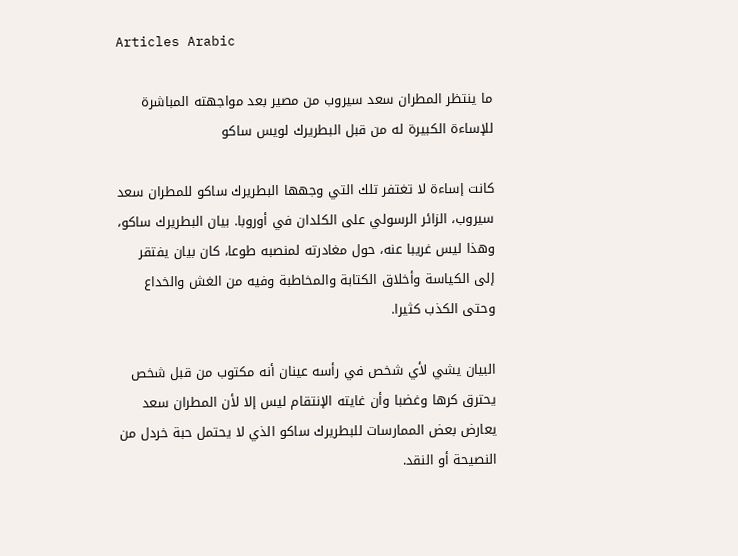Articles Arabic

ما ينتظر المطران سعد سيروب من مصير بعد مواجهته المباشرة للإساءة الكبيرة له من قبل البطريرك لويس ساكو

كانت إساءة لا تغتفر تلك التي وجهها البطريرك ساكو للمطران سعد سيروب، الزائر الرسولي على الكلدان في أوروبا. بيان البطريرك ساكو، وهذا ليس غريبا عنه، حول مغادرته لمنصبه طوعا، كان بيان يفتقر إلى الكياسة وأخلاق الكتابة والمخاطبة وفيه من الغش والخداع وحتى الكذب كثيرا.

البيان يشي لأي شخص في رأسه عينان أنه مكتوب من قبل شخص يحترق كرها وغضبا وأن غايته الإنتقام ليس إلا لأن المطران سعد يعارض بعض الممارسات للبطريرك ساكو الذي لا يحتمل حبة خردل من النصيحة أو النقد.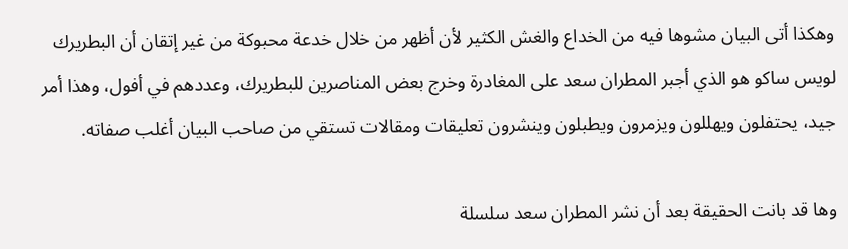وهكذا أتى البيان مشوها فيه من الخداع والغش الكثير لأن أظهر من خلال خدعة محبوكة من غير إتقان أن البطريرك لويس ساكو هو الذي أجبر المطران سعد على المغادرة وخرج بعض المناصرين للبطريرك، وعددهم في أفول، وهذا أمر جيد، يحتفلون ويهللون ويزمرون ويطبلون وينشرون تعليقات ومقالات تستقي من صاحب البيان أغلب صفاته.

وها قد بانت الحقيقة بعد أن نشر المطران سعد سلسلة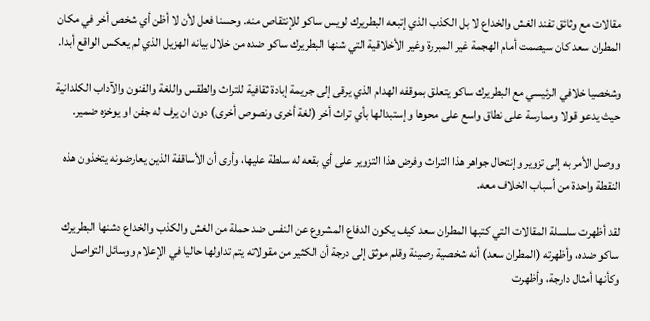مقالات مع وثائق تفند الغش والخداع لا بل الكذب الذي إتبعه البطريرك لويس ساكو للإنتقاص منه. وحسنا فعل لأن لا أظن أي شخص أخر في مكان المطران سعد كان سيصمت أمام الهجمة غير المبررة وغير الأخلاقية التي شنها البطريرك ساكو ضده من خلال بيانه الهزيل الذي لم يعكس الواقع أبدا.

وشخصيا خلافي الرئيسي مع البطريرك ساكو يتعلق بموقفه الهدام الذي يرقى إلى جريمة إبادة ثقافية للتراث والطقس واللغة والفنون والآداب الكلدانية حيث يدعو قولا وممارسة على نطاق واسع على محوها وإستبدالها بأي تراث أخر (لغة أخرى ونصوص أخرى) دون ان يرف له جفن او يوخزه ضمير.

ووصل الأمر به إلى تزوير وإنتحال جواهر هذا التراث وفرض هذا التزوير على أي بقعه له سلطة عليها، وأرى أن الأساقفة الذين يعارضونه يتخذون هذه النقطة واحدة من أسباب الخلاف معه.

لقد أظهرت سلسلة المقالات التي كتبها المطران سعد كيف يكون الدفاع المشروع عن النفس ضد حملة من الغش والكذب والخداع دشنها البطريرك ساكو ضده، وأظهرته (المطران سعد) أنه شخصية رصينة وقلم موثق إلى درجة أن الكثير من مقولاته يتم تداولها حاليا في الإعلام ووسائل التواصل وكأنها أمثال دارجة، وأظهرت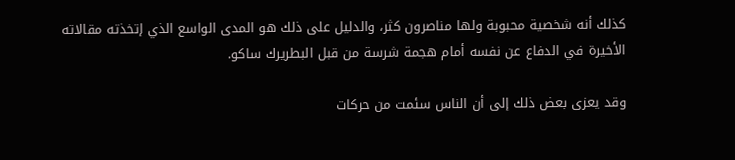كذلك أنه شخصية محبوبة ولها مناصرون كثر، والدليل على ذلك هو المدى الواسع الذي إتخذته مقالاته الأخيرة في الدفاع عن نفسه أمام هجمة شرسة من قبل البطريرك ساكو.

وقد يعزى بعض ذلك إلى أن الناس سئمت من حركات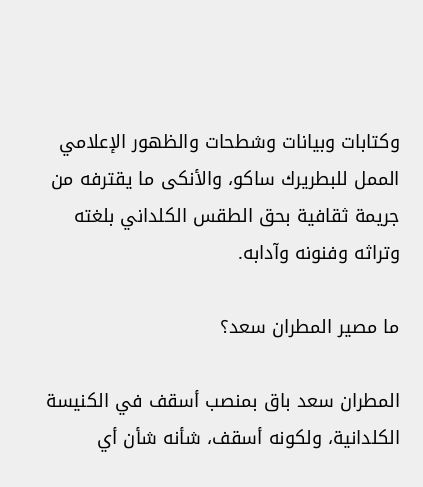وكتابات وبيانات وشطحات والظهور الإعلامي الممل للبطريرك ساكو، والأنكى ما يقترفه من جريمة ثقافية بحق الطقس الكلداني بلغته وتراثه وفنونه وآدابه.

ما مصير المطران سعد؟

المطران سعد باق بمنصب أسقف في الكنيسة الكلدانية، ولكونه أسقف، شأنه شأن أي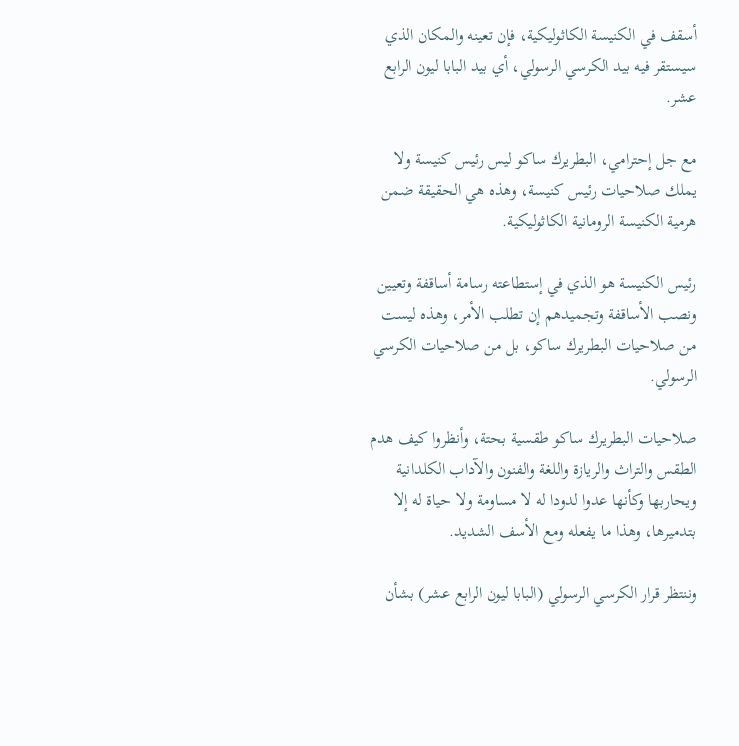أسقف في الكنيسة الكاثوليكية، فإن تعينه والمكان الذي سيستقر فيه بيد الكرسي الرسولي، أي بيد البابا ليون الرابع عشر.

مع جل إحترامي، البطريرك ساكو ليس رئيس كنيسة ولا يملك صلاحيات رئيس كنيسة، وهذه هي الحقيقة ضمن هرمية الكنيسة الرومانية الكاثوليكية.

رئيس الكنيسة هو الذي في إستطاعته رسامة أساقفة وتعيين ونصب الأساقفة وتجميدهم إن تطلب الأمر، وهذه ليست من صلاحيات البطريرك ساكو، بل من صلاحيات الكرسي الرسولي.

صلاحيات البطريرك ساكو طقسية بحتة، وأنظروا كيف هدم الطقس والتراث والريازة واللغة والفنون والآداب الكلدانية ويحاربها وكأنها عدوا لدودا له لا مساومة ولا حياة له إلا بتدميرها، وهذا ما يفعله ومع الأسف الشديد.

وننتظر قرار الكرسي الرسولي (البابا ليون الرابع عشر) بشأن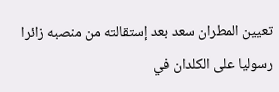تعيين المطران سعد بعد إستقالته من منصبه زائرا رسوليا على الكلدان في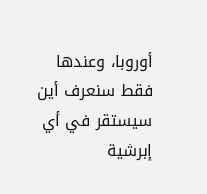أوروبا، وعندها فقط سنعرف أين سيستقر في أي إبرشية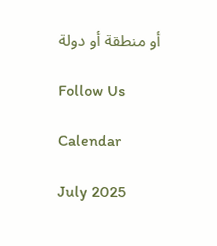أو منطقة أو دولة

Follow Us

Calendar

July 2025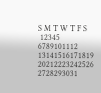S M T W T F S
 12345
6789101112
13141516171819
20212223242526
2728293031